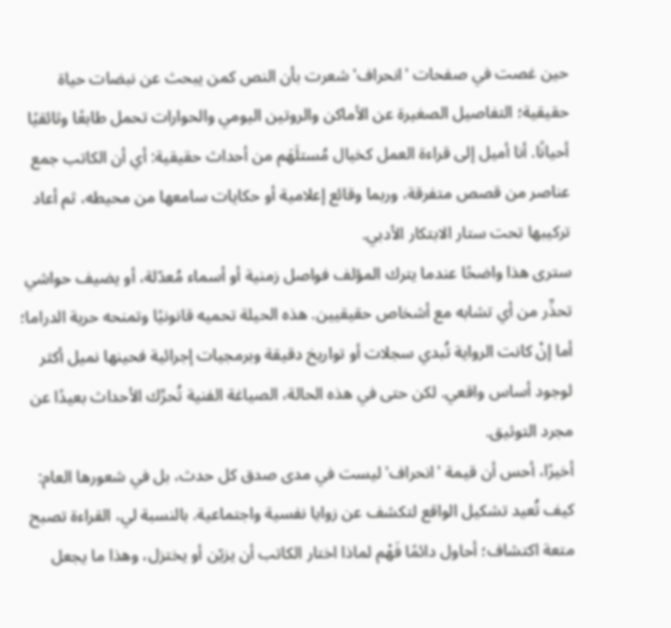حين غصت في صفحات 'انحراف' شعرت بأن النص كمن يبحث عن نبضات حياة حقيقية؛ التفاصيل الصغيرة عن الأماكن والروتين اليومي والحوارات تحمل طابعًا وثائقيًا أحيانًا. أنا أميل إلى قراءة العمل كخيال مُستلَهَم من أحداث حقيقية: أي أن الكاتب جمع عناصر من قصص متفرقة، وربما وقائع إعلامية أو حكايات سامعها من محيطه، ثم أعاد تركيبها تحت ستار الابتكار الأدبي.
سترى هذا واضحًا عندما يترك المؤلف فواصل زمنية أو أسماء مُعدّلة، أو يضيف حواشي تحذِّر من أي تشابه مع أشخاص حقيقيين. هذه الحيلة تحميه قانونيًا وتمنحه حرية الدراما؛ أما إنْ كانت الرواية تُبدي سجلات أو تواريخ دقيقة وبرمجيات إجرائية فحينها نميل أكثر لوجود أساس واقعي. لكن حتى في هذه الحالة، الصياغة الفنية تُحرِّك الأحداث بعيدًا عن مجرد التوثيق.
أخيرًا، أحس أن قيمة 'انحراف' ليست في مدى صدق كل حدث، بل في شعورها العام: كيف تُعيد تشكيل الواقع لتكشف عن زوايا نفسية واجتماعية. بالنسبة لي، القراءة تصبح متعة اكتشاف؛ أحاول دائمًا فَهْم لماذا اختار الكاتب أن يزيّن أو يختزل، وهذا ما يجعل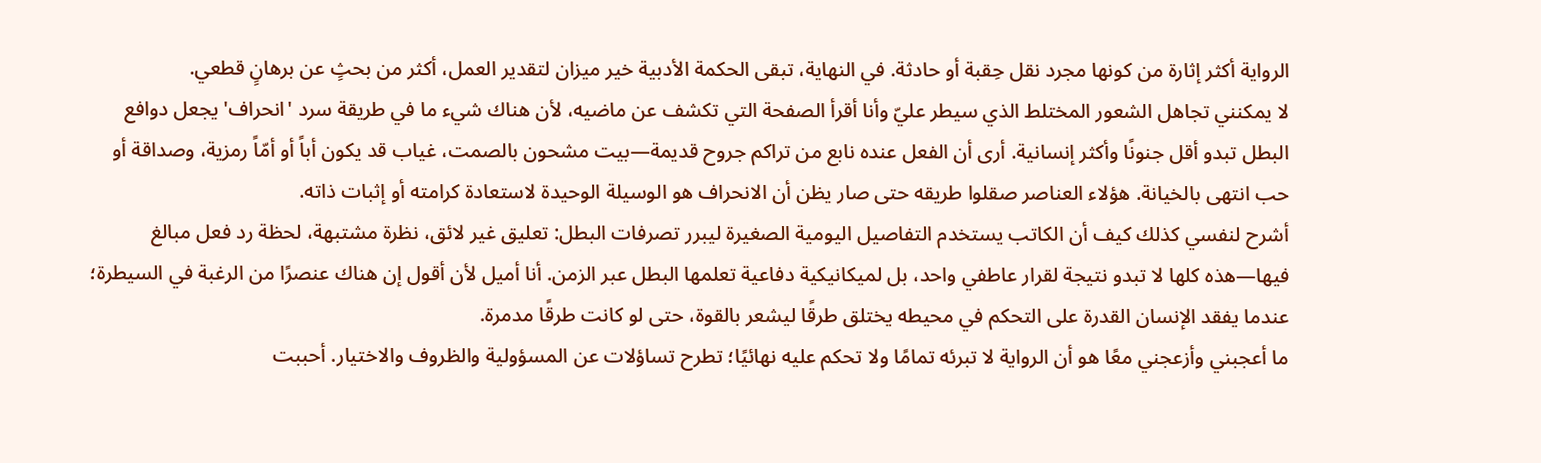الرواية أكثر إثارة من كونها مجرد نقل حِقبة أو حادثة. في النهاية، تبقى الحكمة الأدبية خير ميزان لتقدير العمل، أكثر من بحثٍ عن برهانٍ قطعي.
لا يمكنني تجاهل الشعور المختلط الذي سيطر عليّ وأنا أقرأ الصفحة التي تكشف عن ماضيه، لأن هناك شيء ما في طريقة سرد 'انحراف' يجعل دوافع البطل تبدو أقل جنونًا وأكثر إنسانية. أرى أن الفعل عنده نابع من تراكم جروح قديمة—بيت مشحون بالصمت، غياب قد يكون أباً أو أمّاً رمزية، وصداقة أو حب انتهى بالخيانة. هؤلاء العناصر صقلوا طريقه حتى صار يظن أن الانحراف هو الوسيلة الوحيدة لاستعادة كرامته أو إثبات ذاته.
أشرح لنفسي كذلك كيف أن الكاتب يستخدم التفاصيل اليومية الصغيرة ليبرر تصرفات البطل: تعليق غير لائق، نظرة مشتبهة، لحظة رد فعل مبالغ فيها—هذه كلها لا تبدو نتيجة لقرار عاطفي واحد، بل لميكانيكية دفاعية تعلمها البطل عبر الزمن. أنا أميل لأن أقول إن هناك عنصرًا من الرغبة في السيطرة؛ عندما يفقد الإنسان القدرة على التحكم في محيطه يختلق طرقًا ليشعر بالقوة، حتى لو كانت طرقًا مدمرة.
ما أعجبني وأزعجني معًا هو أن الرواية لا تبرئه تمامًا ولا تحكم عليه نهائيًا؛ تطرح تساؤلات عن المسؤولية والظروف والاختيار. أحببت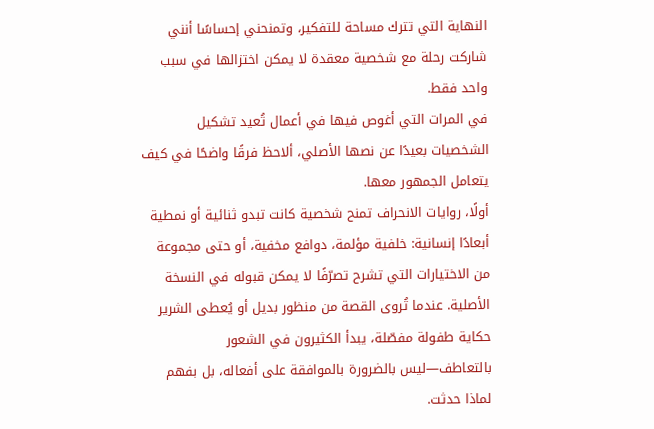النهاية التي تترك مساحة للتفكير، وتمنحني إحساسًا أنني شاركت رحلة مع شخصية معقدة لا يمكن اختزالها في سبب واحد فقط.
في المرات التي أغوص فيها في أعمال تُعيد تشكيل الشخصيات بعيدًا عن نصها الأصلي، ألاحظ فرقًا واضحًا في كيف يتعامل الجمهور معها.
أولًا، روايات الانحراف تمنح شخصية كانت تبدو ثنائية أو نمطية أبعادًا إنسانية: خلفية مؤلمة، دوافع مخفية، أو حتى مجموعة من الاختيارات التي تشرح تصرّفًا لا يمكن قبوله في النسخة الأصلية. عندما تُروى القصة من منظور بديل أو يُعطى الشرير حكاية طفولة مفصّلة، يبدأ الكثيرون في الشعور بالتعاطف—ليس بالضرورة بالموافقة على أفعاله، بل بفهم لماذا حدثت.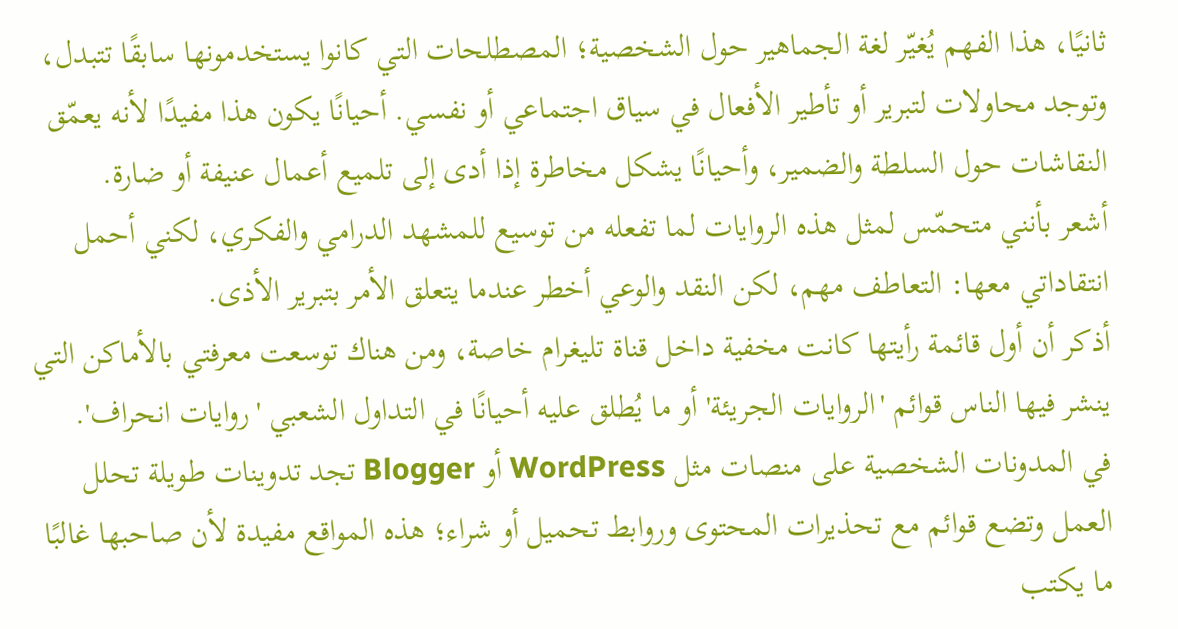ثانيًا، هذا الفهم يُغيّر لغة الجماهير حول الشخصية؛ المصطلحات التي كانوا يستخدمونها سابقًا تتبدل، وتوجد محاولات لتبرير أو تأطير الأفعال في سياق اجتماعي أو نفسي. أحيانًا يكون هذا مفيدًا لأنه يعمّق النقاشات حول السلطة والضمير، وأحيانًا يشكل مخاطرة إذا أدى إلى تلميع أعمال عنيفة أو ضارة.
أشعر بأنني متحمّس لمثل هذه الروايات لما تفعله من توسيع للمشهد الدرامي والفكري، لكني أحمل انتقاداتي معها: التعاطف مهم، لكن النقد والوعي أخطر عندما يتعلق الأمر بتبرير الأذى.
أذكر أن أول قائمة رأيتها كانت مخفية داخل قناة تليغرام خاصة، ومن هناك توسعت معرفتي بالأماكن التي ينشر فيها الناس قوائم 'الروايات الجريئة' أو ما يُطلق عليه أحيانًا في التداول الشعبي 'روايات انحراف'.
في المدونات الشخصية على منصات مثل WordPress أو Blogger تجد تدوينات طويلة تحلل العمل وتضع قوائم مع تحذيرات المحتوى وروابط تحميل أو شراء؛ هذه المواقع مفيدة لأن صاحبها غالبًا ما يكتب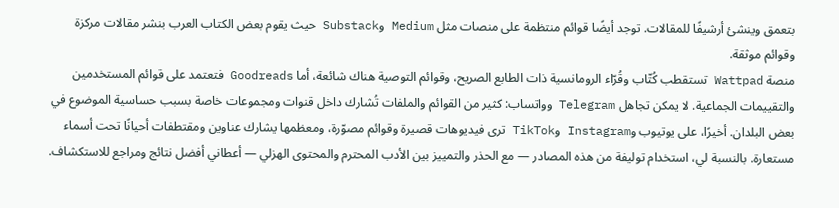بتعمق وينشئ أرشيفًا للمقالات. توجد أيضًا قوائم منتظمة على منصات مثل Medium وSubstack حيث يقوم بعض الكتاب العرب بنشر مقالات مركزة وقوائم موثقة.
منصة Wattpad تستقطب كُتّاب وقُرّاء الرومانسية ذات الطابع الصريح، وقوائم التوصية هناك شائعة، أما Goodreads فتعتمد على قوائم المستخدمين والتقييمات الجماعية. لا يمكن تجاهل Telegram وواتساب: كثير من القوائم والملفات تُشارك داخل قنوات ومجموعات خاصة بسبب حساسية الموضوع في بعض البلدان. أخيرًا، على يوتيوب وInstagram وTikTok ترى فيديوهات قصيرة وقوائم مصوّرة، ومعظمها يشارك عناوين ومقتطفات أحيانًا تحت أسماء مستعارة. بالنسبة لي، استخدام توليفة من هذه المصادر — مع الحذر والتمييز بين الأدب المحترم والمحتوى الهزلي — أعطاني أفضل نتائج ومراجع للاستكشاف.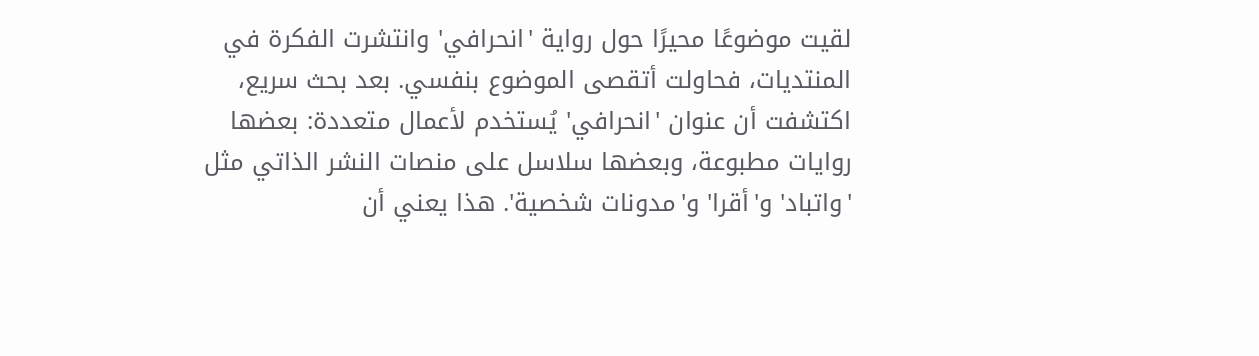لقيت موضوعًا محيرًا حول رواية 'انحرافي' وانتشرت الفكرة في المنتديات، فحاولت أتقصى الموضوع بنفسي. بعد بحث سريع، اكتشفت أن عنوان 'انحرافي' يُستخدم لأعمال متعددة: بعضها روايات مطبوعة، وبعضها سلاسل على منصات النشر الذاتي مثل 'واتباد' و'أقرا' و'مدونات شخصية'. هذا يعني أن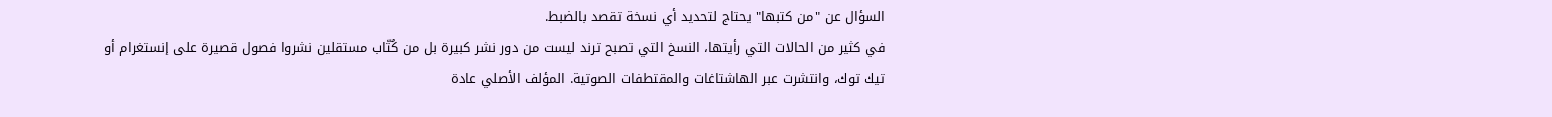السؤال عن "من كتبها" يحتاج لتحديد أي نسخة تقصد بالضبط.
في كثير من الحالات التي رأيتها، النسخ التي تصبح ترند ليست من دور نشر كبيرة بل من كُتّاب مستقلين نشروا فصول قصيرة على إنستغرام أو تيك توك، وانتشرت عبر الهاشتاغات والمقتطفات الصوتية. المؤلف الأصلي عادة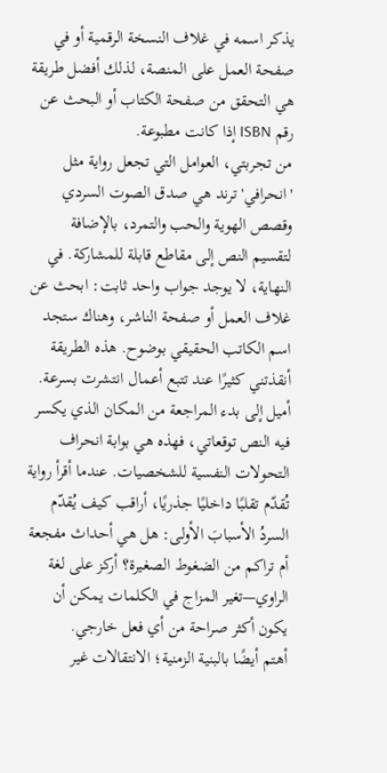يذكر اسمه في غلاف النسخة الرقمية أو في صفحة العمل على المنصة، لذلك أفضل طريقة هي التحقق من صفحة الكتاب أو البحث عن رقم ISBN إذا كانت مطبوعة.
من تجربتي، العوامل التي تجعل رواية مثل 'انحرافي' ترند هي صدق الصوت السردي وقصص الهوية والحب والتمرد، بالإضافة لتقسيم النص إلى مقاطع قابلة للمشاركة. في النهاية، لا يوجد جواب واحد ثابت: ابحث عن غلاف العمل أو صفحة الناشر، وهناك ستجد اسم الكاتب الحقيقي بوضوح. هذه الطريقة أنقذتني كثيرًا عند تتبع أعمال انتشرت بسرعة.
أميل إلى بدء المراجعة من المكان الذي يكسر فيه النص توقعاتي، فهذه هي بوابة انحراف التحولات النفسية للشخصيات. عندما أقرأ رواية تُقدّم تقلبًا داخليًا جذريًا، أراقب كيف يُقدّم السردُ الأسبابَ الأولى: هل هي أحداث مفجعة أم تراكم من الضغوط الصغيرة؟ أركز على لغة الراوي—تغير المزاج في الكلمات يمكن أن يكون أكثر صراحة من أي فعل خارجي.
أهتم أيضًا بالبنية الزمنية؛ الانتقالات غير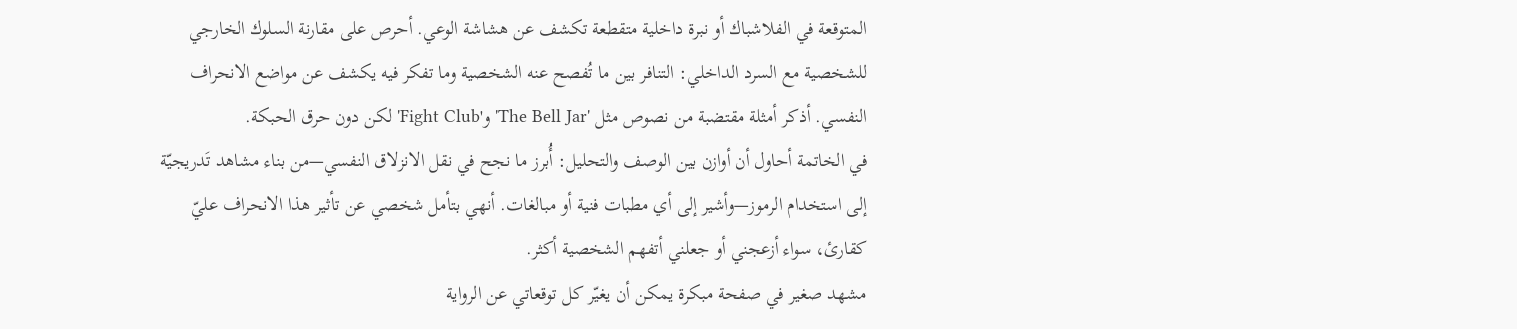المتوقعة في الفلاشباك أو نبرة داخلية متقطعة تكشف عن هشاشة الوعي. أحرص على مقارنة السلوك الخارجي للشخصية مع السرد الداخلي: التنافر بين ما تُفصح عنه الشخصية وما تفكر فيه يكشف عن مواضع الانحراف النفسي. أذكر أمثلة مقتضبة من نصوص مثل 'The Bell Jar' و'Fight Club' لكن دون حرق الحبكة.
في الخاتمة أحاول أن أوازن بين الوصف والتحليل: أُبرز ما نجح في نقل الانزلاق النفسي—من بناء مشاهد تَدريجيّة إلى استخدام الرموز—وأشير إلى أي مطبات فنية أو مبالغات. أنهي بتأمل شخصي عن تأثير هذا الانحراف عليّ كقارئ، سواء أزعجني أو جعلني أتفهم الشخصية أكثر.
مشهد صغير في صفحة مبكرة يمكن أن يغيّر كل توقعاتي عن الرواية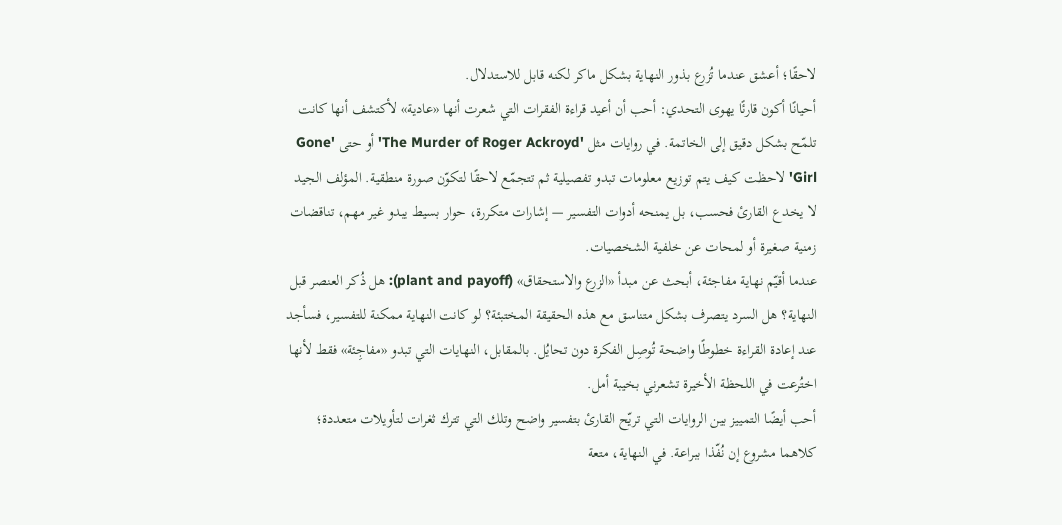لاحقًا؛ أعشق عندما تُزرع بذور النهاية بشكل ماكر لكنه قابل للاستدلال.
أحيانًا أكون قارئًا يهوى التحدي: أحب أن أعيد قراءة الفقرات التي شعرت أنها «عادية» لأكتشف أنها كانت تلمّح بشكل دقيق إلى الخاتمة. في روايات مثل 'The Murder of Roger Ackroyd' أو حتى 'Gone Girl' لاحظت كيف يتم توزيع معلومات تبدو تفصيلية ثم تتجمّع لاحقًا لتكوّن صورة منطقية. المؤلف الجيد لا يخدع القارئ فحسب، بل يمنحه أدوات التفسير — إشارات متكررة، حوار بسيط يبدو غير مهم، تناقضات زمنية صغيرة أو لمحات عن خلفية الشخصيات.
عندما أقيّم نهاية مفاجئة، أبحث عن مبدأ «الزرع والاستحقاق» (plant and payoff): هل ذُكر العنصر قبل النهاية؟ هل السرد يتصرف بشكل متناسق مع هذه الحقيقة المختبئة؟ لو كانت النهاية ممكنة للتفسير، فسأجد عند إعادة القراءة خطوطًا واضحة تُوصِل الفكرة دون تحايُل. بالمقابل، النهايات التي تبدو «مفاجِئة» فقط لأنها اختُرعت في اللحظة الأخيرة تشعرني بخيبة أمل.
أحب أيضًا التمييز بين الروايات التي تريّح القارئ بتفسير واضح وتلك التي تترك ثغرات لتأويلات متعددة؛ كلاهما مشروع إن نُفّذا ببراعة. في النهاية، متعة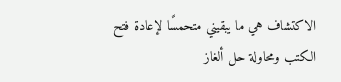الاكتشاف هي ما يبقيني متحمسًا لإعادة فتح الكتب ومحاولة حل ألغاز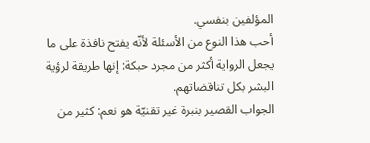المؤلفين بنفسي.
أحب هذا النوع من الأسئلة لأنّه يفتح نافذة على ما يجعل الرواية أكثر من مجرد حبكة: إنها طريقة لرؤية البشر بكل تناقضاتهم.
الجواب القصير بنبرة غير تقنيّة هو نعم: كثير من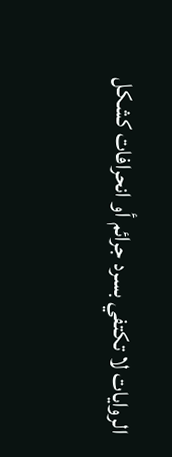الروايات لا تكتفي بسرد جرائم أو انحرافات كشكل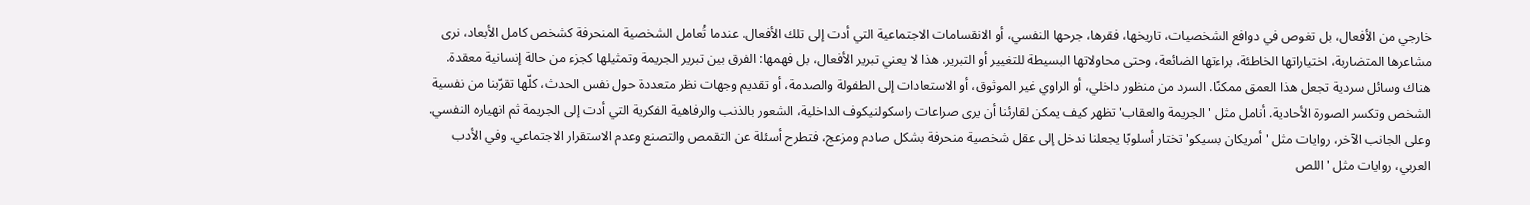خارجي من الأفعال، بل تغوص في دوافع الشخصيات، تاريخها، فقرها، جرحها النفسي، أو الانقسامات الاجتماعية التي أدت إلى تلك الأفعال. عندما تُعامل الشخصية المنحرفة كشخص كامل الأبعاد، نرى مشاعرها المتضاربة، اختياراتها الخاطئة، براءتها الضائعة، وحتى محاولاتها البسيطة للتغيير أو التبرير. هذا لا يعني تبرير الأفعال، بل فهمها: الفرق بين تبرير الجريمة وتمثيلها كجزء من حالة إنسانية معقدة.
هناك وسائل سردية تجعل هذا العمق ممكنًا. السرد من منظور داخلي، أو الراوي غير الموثوق، أو الاستعادات إلى الطفولة والصدمة، أو تقديم وجهات نظر متعددة حول نفس الحدث، كلّها تقرّبنا من نفسية الشخص وتكسر الصورة الأحادية. أنامل مثل 'الجريمة والعقاب' تظهر كيف يمكن لقارئنا أن يرى صراعات راسكولنيكوف الداخلية، الشعور بالذنب والرفاهية الفكرية التي أدت إلى الجريمة ثم انهياره النفسي. وعلى الجانب الآخر، روايات مثل 'أمريكان بسيكو' تختار أسلوبًا يجعلنا ندخل إلى عقل شخصية منحرفة بشكل صادم ومزعج، فتطرح أسئلة عن التقمص والتصنع وعدم الاستقرار الاجتماعي. وفي الأدب العربي، روايات مثل 'اللص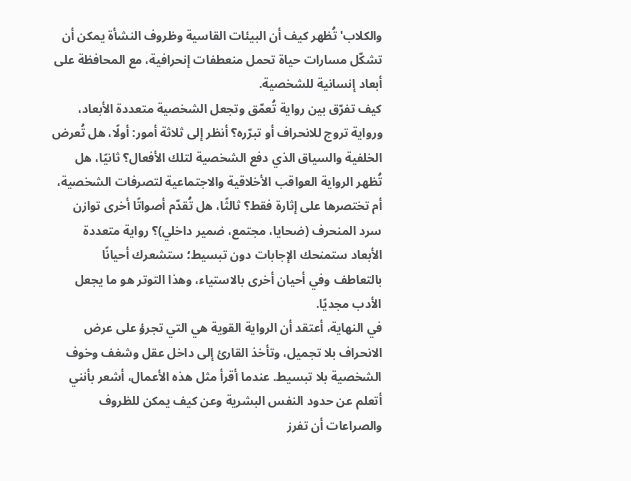والكلاب' تُظهر كيف أن البيئات القاسية وظروف النشأة يمكن أن تشكّل مسارات حياة تحمل منعطفات إنحرافية، مع المحافظة على أبعاد إنسانية للشخصية.
كيف تفرّق بين رواية تُعمّق وتجعل الشخصية متعددة الأبعاد، ورواية تروج للانحراف أو تبرّره؟ أنظر إلى ثلاثة أمور: أولًا، هل تُعرض الخلفية والسياق الذي دفع الشخصية لتلك الأفعال؟ ثانيًا، هل تُظهر الرواية العواقب الأخلاقية والاجتماعية لتصرفات الشخصية، أم تختصرها على إثارة فقط؟ ثالثًا، هل تُقدّم أصواتًا أخرى توازن سرد المنحرف (ضحايا، مجتمع، ضمير داخلي)؟ رواية متعددة الأبعاد ستمنحك الإجابات دون تبسيط؛ ستشعرك أحيانًا بالتعاطف وفي أحيان أخرى بالاستياء، وهذا التوتر هو ما يجعل الأدب مجديًا.
في النهاية، أعتقد أن الرواية القوية هي التي تجرؤ على عرض الانحراف بلا تجميل، وتأخذ القارئ إلى داخل عقل وشغف وخوف الشخصية بلا تبسيط. عندما أقرأ مثل هذه الأعمال، أشعر بأنني أتعلم عن حدود النفس البشرية وعن كيف يمكن للظروف والصراعات أن تفرز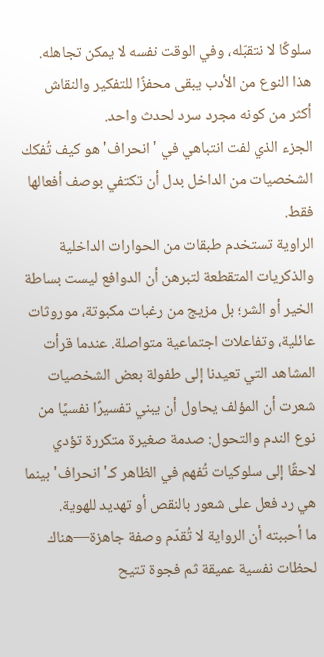سلوكًا لا نتقبّله، وفي الوقت نفسه لا يمكن تجاهله. هذا النوع من الأدب يبقى محفزًا للتفكير والنقاش أكثر من كونه مجرد سرد لحدث واحد.
الجزء الذي لفت انتباهي في 'انحراف' هو كيف تُفكك الشخصيات من الداخل بدل أن تكتفي بوصف أفعالها فقط.
الراوية تستخدم طبقات من الحوارات الداخلية والذكريات المتقطعة لتبرهن أن الدوافع ليست بساطة الخير أو الشر؛ بل مزيج من رغبات مكبوتة، موروثات عائلية، وتفاعلات اجتماعية متواصلة. عندما قرأت المشاهد التي تعيدنا إلى طفولة بعض الشخصيات شعرت أن المؤلف يحاول أن يبني تفسيرًا نفسيًا من نوع الندم والتحول: صدمة صغيرة متكررة تؤدي لاحقًا إلى سلوكيات تُفهم في الظاهر كـ'انحراف' بينما هي رد فعل على شعور بالنقص أو تهديد للهوية.
ما أحببته أن الرواية لا تُقدّم وصفة جاهزة—هناك لحظات نفسية عميقة ثم فجوة تتيح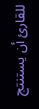للقارئ أن يستنتج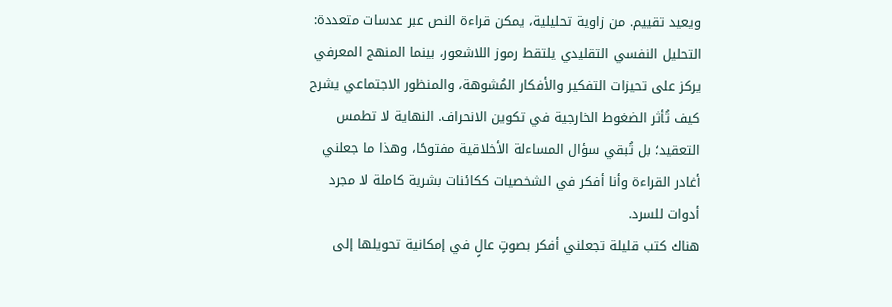ويعيد تقييم. من زاوية تحليلية، يمكن قراءة النص عبر عدسات متعددة: التحليل النفسي التقليدي يلتقط رموز اللاشعور، بينما المنهج المعرفي يركز على تحيزات التفكير والأفكار المُشوهة، والمنظور الاجتماعي يشرح كيف تُأثر الضغوط الخارجية في تكوين الانحراف. النهاية لا تطمس التعقيد؛ بل تُبقي سؤال المساءلة الأخلاقية مفتوحًا، وهذا ما جعلني أغادر القراءة وأنا أفكر في الشخصيات ككائنات بشرية كاملة لا مجرد أدوات للسرد.
هناك كتب قليلة تجعلني أفكر بصوتٍ عالٍ في إمكانية تحويلها إلى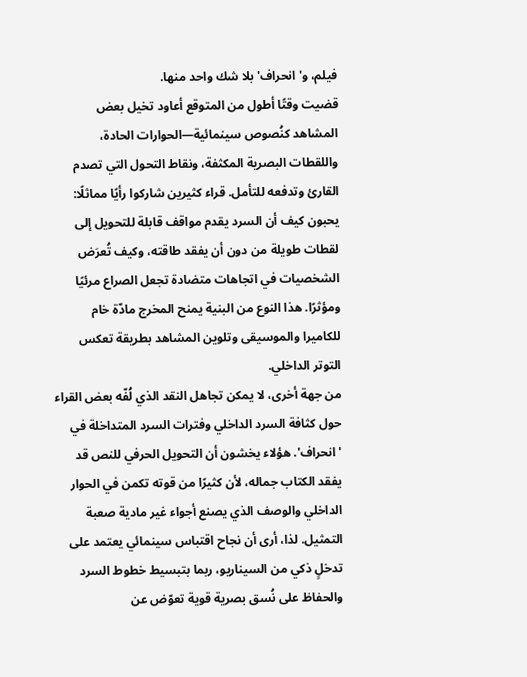فيلم، و'انحراف' بلا شك واحد منها.
قضيت وقتًا أطول من المتوقع أعاود تخيل بعض المشاهد كنُصوص سينمائية—الحوارات الحادة، واللقطات البصرية المكثفة، ونقاط التحول التي تصدم القارئ وتدفعه للتأمل. قراء كثيرين شاركوا رأيًا مماثلًا: يحبون كيف أن السرد يقدم مواقف قابلة للتحويل إلى لقطات طويلة من دون أن يفقد طاقته، وكيف تُعرَض الشخصيات في اتجاهات متضادة تجعل الصراع مرئيًا ومؤثرًا. هذا النوع من البنية يمنح المخرج مادّة خام للكاميرا والموسيقى وتلوين المشاهد بطريقة تعكس التوتر الداخلي.
من جهة أخرى، لا يمكن تجاهل النقد الذي لُفّه بعض القراء حول كثافة السرد الداخلي وفترات السرد المتداخلة في 'انحراف'. هؤلاء يخشون أن التحويل الحرفي للنص قد يفقد الكتاب جماله، لأن كثيرًا من قوته تكمن في الحوار الداخلي والوصف الذي يصنع أجواء غير مادية صعبة التمثيل. لذا، أرى أن نجاح اقتباس سينمائي يعتمد على تدخلٍ ذكي من السيناريو، ربما بتبسيط خطوط السرد والحفاظ على نُسق بصرية قوية تعوّض عن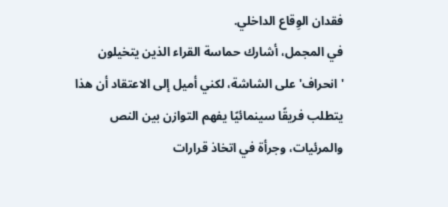فقدان الوِقاع الداخلي.
في المجمل، أشارك حماسة القراء الذين يتخيلون 'انحراف' على الشاشة، لكني أميل إلى الاعتقاد أن هذا يتطلب فريقًا سينمائيًا يفهم التوازن بين النص والمرئيات، وجرأة في اتخاذ قرارات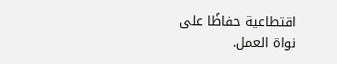اقتطاعية حفاظًا على نواة العمل.